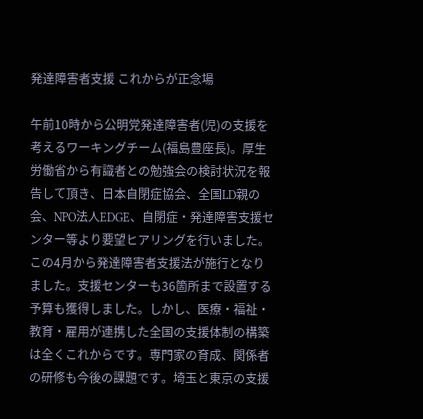発達障害者支援 これからが正念場

午前10時から公明党発達障害者(児)の支援を考えるワーキングチーム(福島豊座長)。厚生労働省から有識者との勉強会の検討状況を報告して頂き、日本自閉症協会、全国LD親の会、NPO法人EDGE、自閉症・発達障害支援センター等より要望ヒアリングを行いました。
この4月から発達障害者支援法が施行となりました。支援センターも36箇所まで設置する予算も獲得しました。しかし、医療・福祉・教育・雇用が連携した全国の支援体制の構築は全くこれからです。専門家の育成、関係者の研修も今後の課題です。埼玉と東京の支援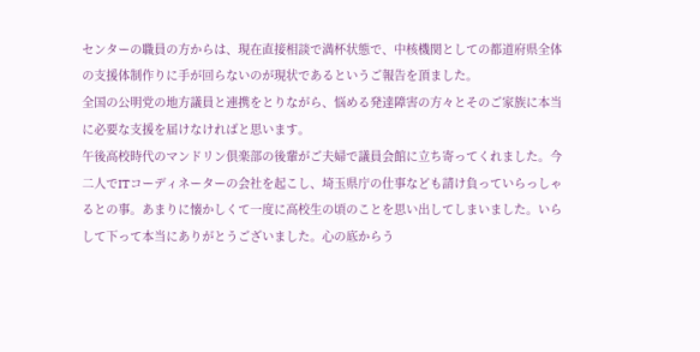センターの職員の方からは、現在直接相談で満杯状態で、中核機関としての都道府県全体の支援体制作りに手が回らないのが現状であるというご報告を頂ました。
全国の公明党の地方議員と連携をとりながら、悩める発達障害の方々とそのご家族に本当に必要な支援を届けなければと思います。
午後高校時代のマンドリン倶楽部の後輩がご夫婦で議員会館に立ち寄ってくれました。今二人でITコーディネーターの会社を起こし、埼玉県庁の仕事なども請け負っていらっしゃるとの事。あまりに懐かしくて一度に高校生の頃のことを思い出してしまいました。いらして下って本当にありがとうございました。心の底からう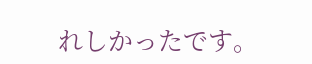れしかったです。